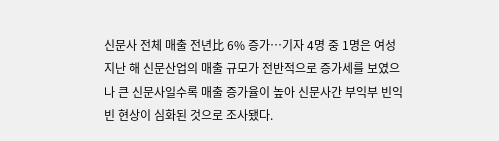신문사 전체 매출 전년比 6% 증가…기자 4명 중 1명은 여성
지난 해 신문산업의 매출 규모가 전반적으로 증가세를 보였으나 큰 신문사일수록 매출 증가율이 높아 신문사간 부익부 빈익빈 현상이 심화된 것으로 조사됐다.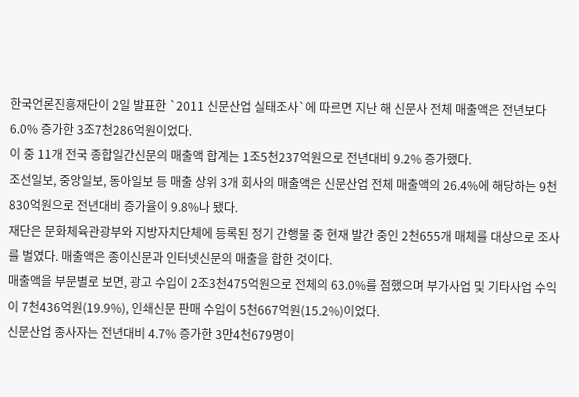한국언론진흥재단이 2일 발표한 `2011 신문산업 실태조사`에 따르면 지난 해 신문사 전체 매출액은 전년보다 6.0% 증가한 3조7천286억원이었다.
이 중 11개 전국 종합일간신문의 매출액 합계는 1조5천237억원으로 전년대비 9.2% 증가했다.
조선일보, 중앙일보, 동아일보 등 매출 상위 3개 회사의 매출액은 신문산업 전체 매출액의 26.4%에 해당하는 9천830억원으로 전년대비 증가율이 9.8%나 됐다.
재단은 문화체육관광부와 지방자치단체에 등록된 정기 간행물 중 현재 발간 중인 2천655개 매체를 대상으로 조사를 벌였다. 매출액은 종이신문과 인터넷신문의 매출을 합한 것이다.
매출액을 부문별로 보면, 광고 수입이 2조3천475억원으로 전체의 63.0%를 점했으며 부가사업 및 기타사업 수익이 7천436억원(19.9%), 인쇄신문 판매 수입이 5천667억원(15.2%)이었다.
신문산업 종사자는 전년대비 4.7% 증가한 3만4천679명이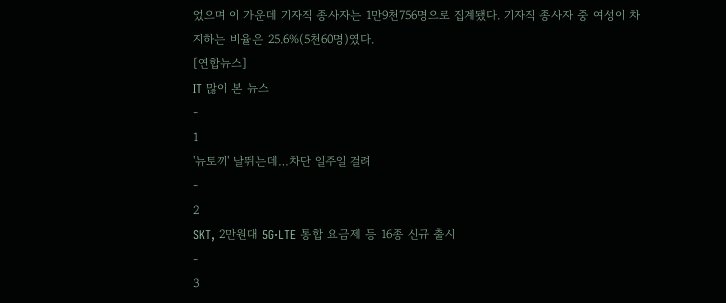었으며 이 가운데 기자직 종사자는 1만9천756명으로 집계됐다. 기자직 종사자 중 여성이 차지하는 비율은 25.6%(5천60명)였다.
[연합뉴스]
IT 많이 본 뉴스
-
1
'뉴토끼' 날뛰는데…차단 일주일 걸려
-
2
SKT, 2만원대 5G·LTE 통합 요금제 등 16종 신규 출시
-
3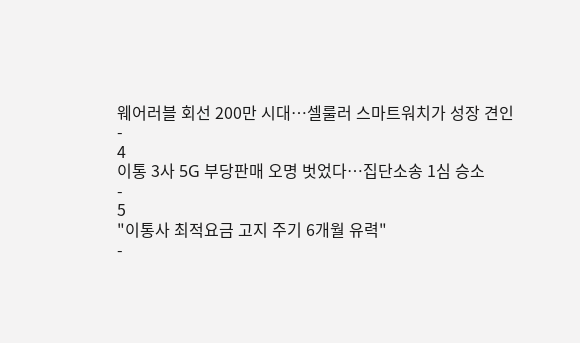웨어러블 회선 200만 시대…셀룰러 스마트워치가 성장 견인
-
4
이통 3사 5G 부당판매 오명 벗었다…집단소송 1심 승소
-
5
"이통사 최적요금 고지 주기 6개월 유력"
-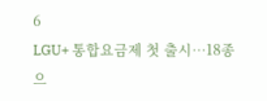6
LGU+ 통합요금제 첫 출시…18종으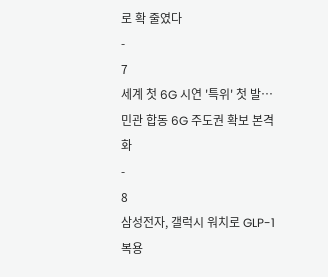로 확 줄였다
-
7
세계 첫 6G 시연 '특위' 첫 발…민관 합동 6G 주도권 확보 본격화
-
8
삼성전자, 갤럭시 워치로 GLP-1 복용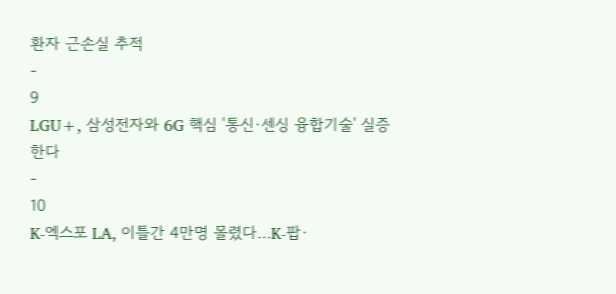환자 근손실 추적
-
9
LGU+, 삼성전자와 6G 핵심 '통신·센싱 융합기술' 실증한다
-
10
K-엑스포 LA, 이틀간 4만명 몰렸다…K-팝·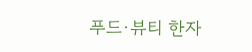푸드·뷰티 한자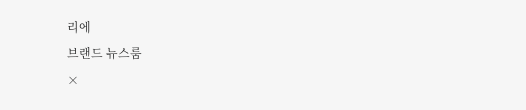리에
브랜드 뉴스룸
×